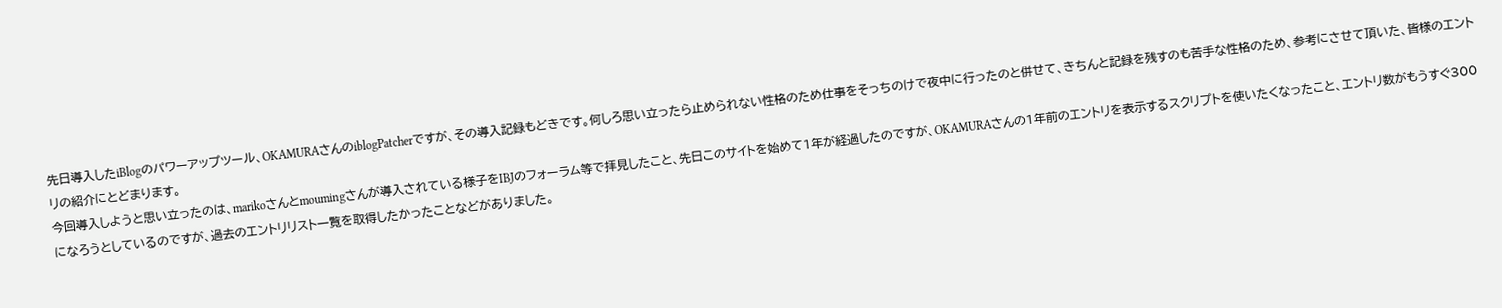先日導入したiBlogのパワーアップツール、OKAMURAさんのiblogPatcherですが、その導入記録もどきです。何しろ思い立ったら止められない性格のため仕事をそっちのけで夜中に行ったのと併せて、きちんと記録を残すのも苦手な性格のため、参考にさせて頂いた、皆様のエントリの紹介にとどまります。
今回導入しようと思い立ったのは、marikoさんとmoumingさんが導入されている様子をIBJのフォーラム等で拝見したこと、先日このサイトを始めて1年が経過したのですが、OKAMURAさんの1年前のエントリを表示するスクリプトを使いたくなったこと、エントリ数がもうすぐ300になろうとしているのですが、過去のエントリリスト一覧を取得したかったことなどがありました。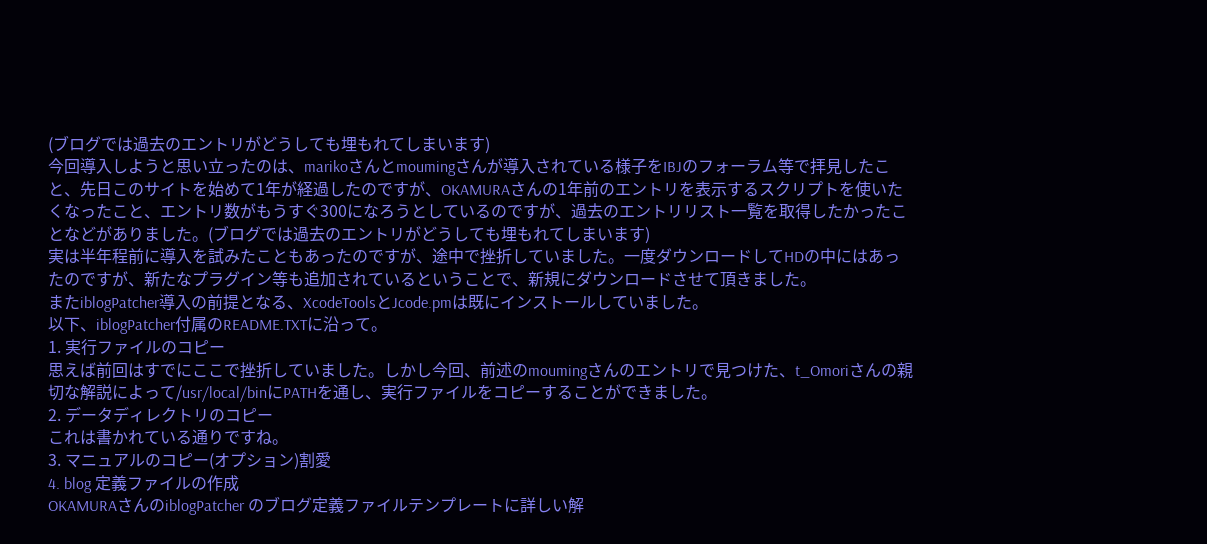(ブログでは過去のエントリがどうしても埋もれてしまいます)
今回導入しようと思い立ったのは、marikoさんとmoumingさんが導入されている様子をIBJのフォーラム等で拝見したこと、先日このサイトを始めて1年が経過したのですが、OKAMURAさんの1年前のエントリを表示するスクリプトを使いたくなったこと、エントリ数がもうすぐ300になろうとしているのですが、過去のエントリリスト一覧を取得したかったことなどがありました。(ブログでは過去のエントリがどうしても埋もれてしまいます)
実は半年程前に導入を試みたこともあったのですが、途中で挫折していました。一度ダウンロードしてHDの中にはあったのですが、新たなプラグイン等も追加されているということで、新規にダウンロードさせて頂きました。
またiblogPatcher導入の前提となる、XcodeToolsとJcode.pmは既にインストールしていました。
以下、iblogPatcher付属のREADME.TXTに沿って。
1. 実行ファイルのコピー
思えば前回はすでにここで挫折していました。しかし今回、前述のmoumingさんのエントリで見つけた、t_Omoriさんの親切な解説によって/usr/local/binにPATHを通し、実行ファイルをコピーすることができました。
2. データディレクトリのコピー
これは書かれている通りですね。
3. マニュアルのコピー(オプション)割愛
4. blog 定義ファイルの作成
OKAMURAさんのiblogPatcher のブログ定義ファイルテンプレートに詳しい解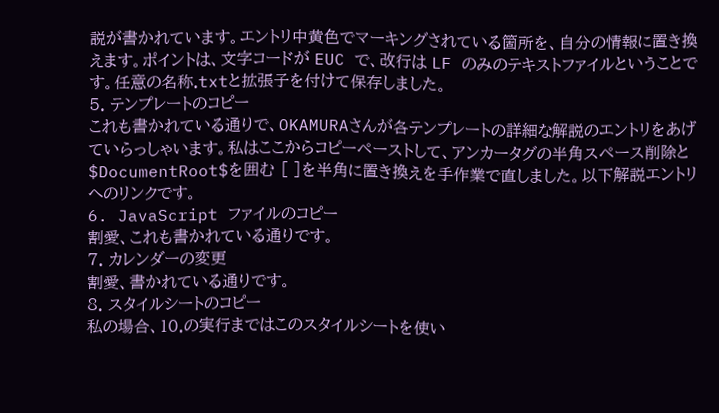説が書かれています。エントリ中黄色でマーキングされている箇所を、自分の情報に置き換えます。ポイントは、文字コードが EUC で、改行は LF のみのテキストファイルということです。任意の名称.txtと拡張子を付けて保存しました。
5. テンプレートのコピー
これも書かれている通りで、OKAMURAさんが各テンプレートの詳細な解説のエントリをあげていらっしゃいます。私はここからコピーペーストして、アンカータグの半角スペース削除と$DocumentRoot$を囲む [ ]を半角に置き換えを手作業で直しました。以下解説エントリへのリンクです。
6. JavaScript ファイルのコピー
割愛、これも書かれている通りです。
7. カレンダーの変更
割愛、書かれている通りです。
8. スタイルシートのコピー
私の場合、10.の実行まではこのスタイルシートを使い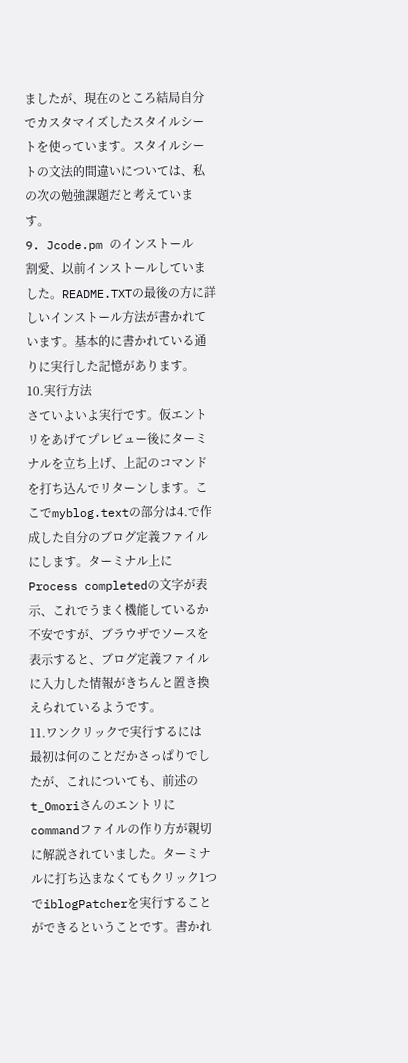ましたが、現在のところ結局自分でカスタマイズしたスタイルシートを使っています。スタイルシートの文法的間違いについては、私の次の勉強課題だと考えています。
9. Jcode.pm のインストール
割愛、以前インストールしていました。README.TXTの最後の方に詳しいインストール方法が書かれています。基本的に書かれている通りに実行した記憶があります。
10.実行方法
さていよいよ実行です。仮エントリをあげてプレビュー後にターミナルを立ち上げ、上記のコマンドを打ち込んでリターンします。ここでmyblog.textの部分は4.で作成した自分のブログ定義ファイルにします。ターミナル上にProcess completedの文字が表示、これでうまく機能しているか不安ですが、ブラウザでソースを表示すると、ブログ定義ファイルに入力した情報がきちんと置き換えられているようです。
11.ワンクリックで実行するには
最初は何のことだかさっぱりでしたが、これについても、前述のt_Omoriさんのエントリにcommandファイルの作り方が親切に解説されていました。ターミナルに打ち込まなくてもクリック1つでiblogPatcherを実行することができるということです。書かれ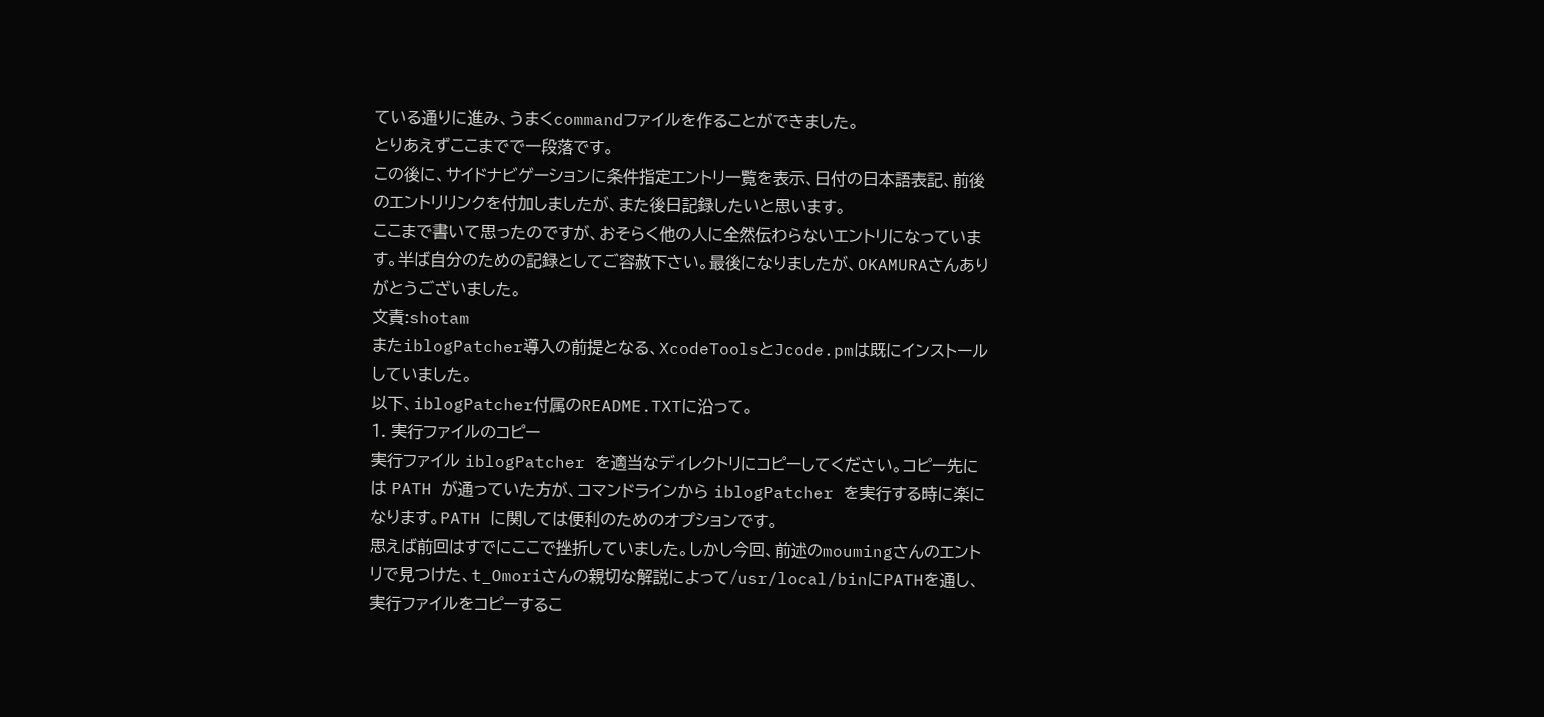ている通りに進み、うまくcommandファイルを作ることができました。
とりあえずここまでで一段落です。
この後に、サイドナビゲーションに条件指定エントリ一覧を表示、日付の日本語表記、前後のエントリリンクを付加しましたが、また後日記録したいと思います。
ここまで書いて思ったのですが、おそらく他の人に全然伝わらないエントリになっています。半ば自分のための記録としてご容赦下さい。最後になりましたが、OKAMURAさんありがとうございました。
文責:shotam
またiblogPatcher導入の前提となる、XcodeToolsとJcode.pmは既にインストールしていました。
以下、iblogPatcher付属のREADME.TXTに沿って。
1. 実行ファイルのコピー
実行ファイル iblogPatcher を適当なディレクトリにコピーしてください。コピー先には PATH が通っていた方が、コマンドラインから iblogPatcher を実行する時に楽になります。PATH に関しては便利のためのオプションです。
思えば前回はすでにここで挫折していました。しかし今回、前述のmoumingさんのエントリで見つけた、t_Omoriさんの親切な解説によって/usr/local/binにPATHを通し、実行ファイルをコピーするこ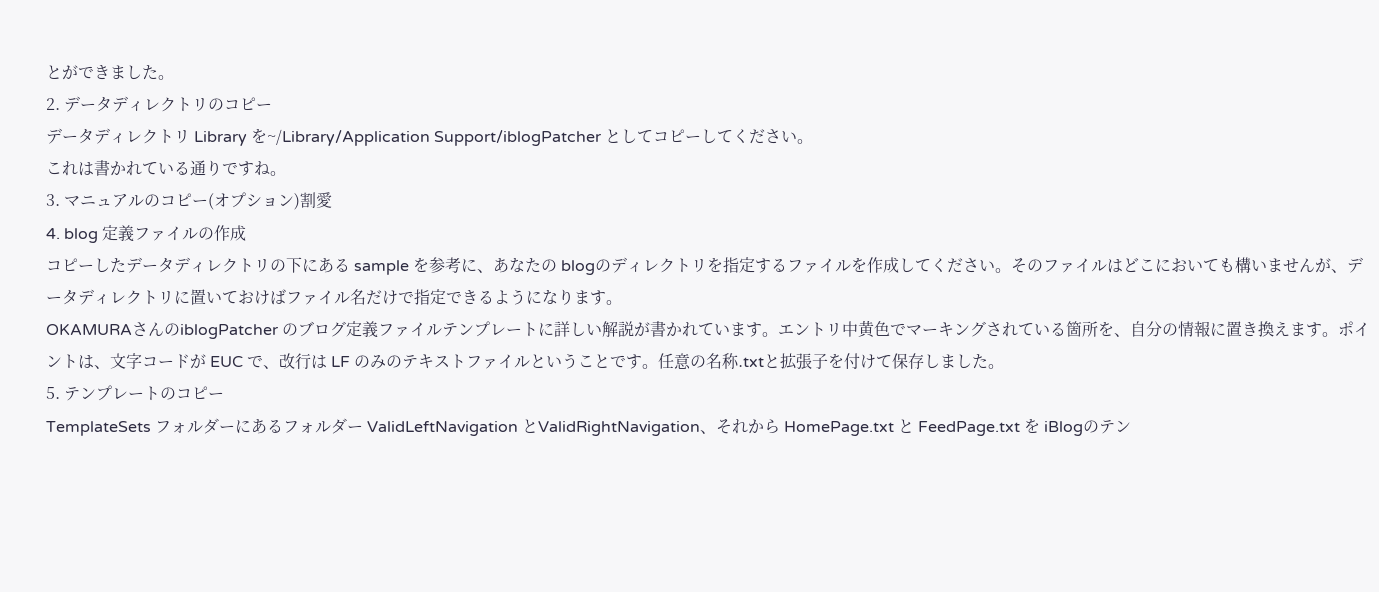とができました。
2. データディレクトリのコピー
データディレクトリ Library を~/Library/Application Support/iblogPatcher としてコピーしてください。
これは書かれている通りですね。
3. マニュアルのコピー(オプション)割愛
4. blog 定義ファイルの作成
コピーしたデータディレクトリの下にある sample を参考に、あなたの blogのディレクトリを指定するファイルを作成してください。そのファイルはどこにおいても構いませんが、データディレクトリに置いておけばファイル名だけで指定できるようになります。
OKAMURAさんのiblogPatcher のブログ定義ファイルテンプレートに詳しい解説が書かれています。エントリ中黄色でマーキングされている箇所を、自分の情報に置き換えます。ポイントは、文字コードが EUC で、改行は LF のみのテキストファイルということです。任意の名称.txtと拡張子を付けて保存しました。
5. テンプレートのコピー
TemplateSets フォルダーにあるフォルダー ValidLeftNavigation とValidRightNavigation、それから HomePage.txt と FeedPage.txt を iBlogのテン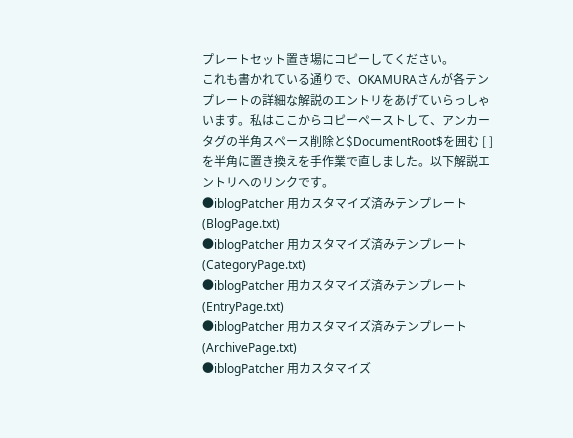プレートセット置き場にコピーしてください。
これも書かれている通りで、OKAMURAさんが各テンプレートの詳細な解説のエントリをあげていらっしゃいます。私はここからコピーペーストして、アンカータグの半角スペース削除と$DocumentRoot$を囲む [ ]を半角に置き換えを手作業で直しました。以下解説エントリへのリンクです。
●iblogPatcher 用カスタマイズ済みテンプレート(BlogPage.txt)
●iblogPatcher 用カスタマイズ済みテンプレート(CategoryPage.txt)
●iblogPatcher 用カスタマイズ済みテンプレート(EntryPage.txt)
●iblogPatcher 用カスタマイズ済みテンプレート(ArchivePage.txt)
●iblogPatcher 用カスタマイズ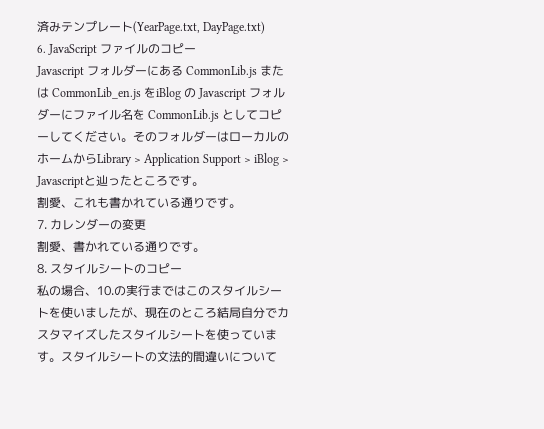済みテンプレート(YearPage.txt, DayPage.txt)
6. JavaScript ファイルのコピー
Javascript フォルダーにある CommonLib.js または CommonLib_en.js をiBlog の Javascript フォルダーにファイル名を CommonLib.js としてコピーしてください。そのフォルダーはローカルのホームからLibrary > Application Support > iBlog > Javascriptと辿ったところです。
割愛、これも書かれている通りです。
7. カレンダーの変更
割愛、書かれている通りです。
8. スタイルシートのコピー
私の場合、10.の実行まではこのスタイルシートを使いましたが、現在のところ結局自分でカスタマイズしたスタイルシートを使っています。スタイルシートの文法的間違いについて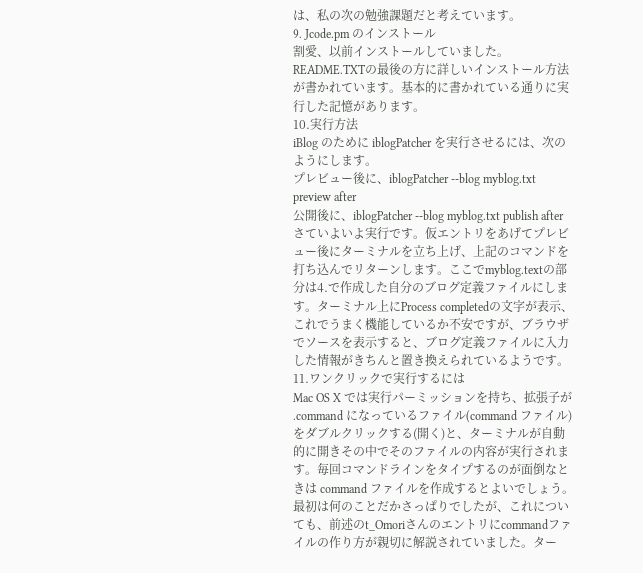は、私の次の勉強課題だと考えています。
9. Jcode.pm のインストール
割愛、以前インストールしていました。README.TXTの最後の方に詳しいインストール方法が書かれています。基本的に書かれている通りに実行した記憶があります。
10.実行方法
iBlog のために iblogPatcher を実行させるには、次のようにします。
プレビュー後に、iblogPatcher --blog myblog.txt preview after
公開後に、iblogPatcher --blog myblog.txt publish after
さていよいよ実行です。仮エントリをあげてプレビュー後にターミナルを立ち上げ、上記のコマンドを打ち込んでリターンします。ここでmyblog.textの部分は4.で作成した自分のブログ定義ファイルにします。ターミナル上にProcess completedの文字が表示、これでうまく機能しているか不安ですが、ブラウザでソースを表示すると、ブログ定義ファイルに入力した情報がきちんと置き換えられているようです。
11.ワンクリックで実行するには
Mac OS X では実行パーミッションを持ち、拡張子が .command になっているファイル(command ファイル)をダブルクリックする(開く)と、ターミナルが自動的に開きその中でそのファイルの内容が実行されます。毎回コマンドラインをタイプするのが面倒なときは command ファイルを作成するとよいでしょう。
最初は何のことだかさっぱりでしたが、これについても、前述のt_Omoriさんのエントリにcommandファイルの作り方が親切に解説されていました。ター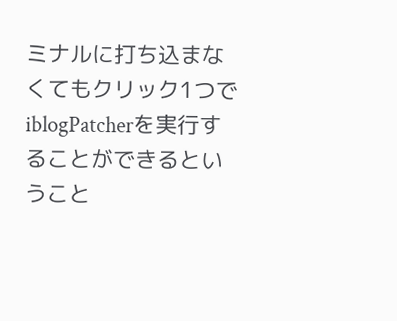ミナルに打ち込まなくてもクリック1つでiblogPatcherを実行することができるということ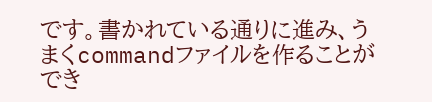です。書かれている通りに進み、うまくcommandファイルを作ることができ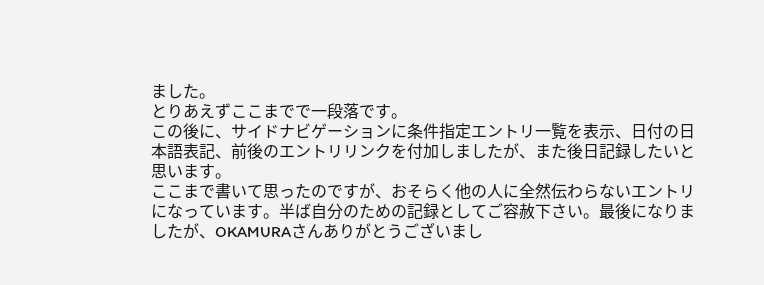ました。
とりあえずここまでで一段落です。
この後に、サイドナビゲーションに条件指定エントリ一覧を表示、日付の日本語表記、前後のエントリリンクを付加しましたが、また後日記録したいと思います。
ここまで書いて思ったのですが、おそらく他の人に全然伝わらないエントリになっています。半ば自分のための記録としてご容赦下さい。最後になりましたが、OKAMURAさんありがとうございまし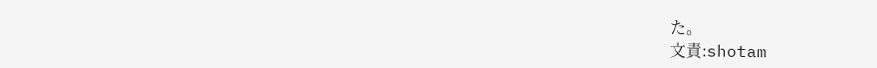た。
文責:shotam